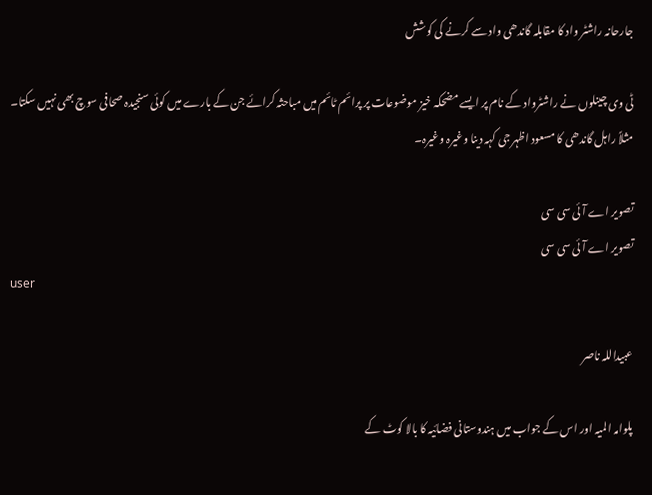جارحانہ راشٹر واد کا مقابلہ گاندھی واد سے کرنے کی کوشش

ٹی وی چینلوں نے راشٹرواد کے نام پر ایسے مضحکہ خیز موضوعات پر پرائم ٹائم میں مباحثہ کرائے جن کے بارے میں کوئی سنجیدہ صحافی سوچ بھی نہیں سکتا۔ مثلاً راہل گاندھی کا مسعود اظہر جی کہہ دینا وغیرہ وغیرہ۔

تصویر اے آئی سی سی
تصویر اے آئی سی سی
user

عبیداللہ ناصر

پلوامہ المیہ اور اس کے جواب میں ہندوستانی فضائیہ کا بالا کوٹ کے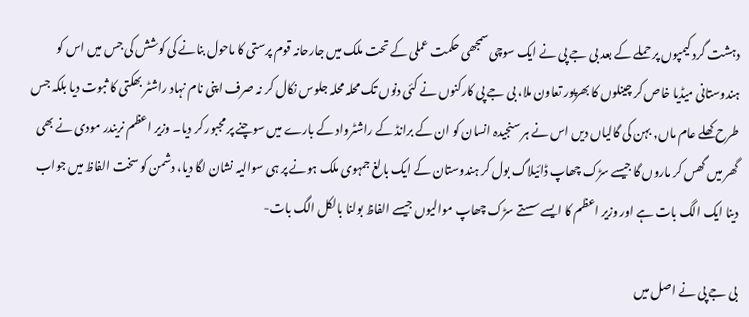دہشت گرد کیمپوں پر حملے کے بعد بی جے پی نے ایک سوچی سمجھی حکمت عملی کے تحت ملک میں جارحانہ قوم پرستی کا ماحول بنانے کی کوشش کی جس میں اس کو ہندوستانی میڈیا خاص کر چینلوں کا بھرپور تعاون ملا، بی جے پی کارکنوں نے کئی دنوں تک محلہ محلہ جلوس نکال کر نہ صرف اپنی نام نہاد راشٹر بھکتی کا ثبوت دیا بلکہ جس طرح کھلے عام ماں, بہن کی گالیاں دیں اس نے ہر سنجیدہ انسان کو ان کے برانڈ کے راشٹرواد کے بارے میں سوچنے پر مجبور کر دیا۔ وزیر اعظم نریندر مودی نے بھی گھر میں گھس کر ماروں گا جیسے سڑک چھاپ ڈائیلاگ بول کر ہندوستان کے ایک بالغ جمہوی ملک ہونے پر ہی سوالیہ نشان لگا دیا، دشمن کو سخت الفاظ میں جواب دینا ایک الگ بات ہے اور وزیر اعظم کا ایسے سستے سڑک چھاپ موالیوں جیسے الفاظ بولنا بالکل الگ بات-

بی جے پی نے اصل میں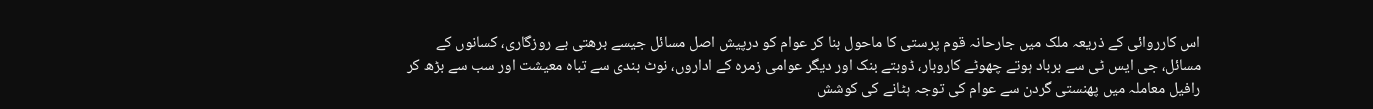اس کارروائی کے ذریعہ ملک میں جارحانہ قوم پرستی کا ماحول بنا کر عوام کو درپیش اصل مسائل جیسے برھتی بے روزگاری، کسانوں کے مسائل، جی ایس ٹی سے برباد ہوتے چھوٹے کاروبار، ڈوبتے بنک اور دیگر عوامی زمرہ کے اداروں، نوٹ بندی سے تباہ معیشت اور سب سے بڑھ کر رافیل معاملہ میں پھنستی گردن سے عوام کی توجہ ہٹانے کی کوشش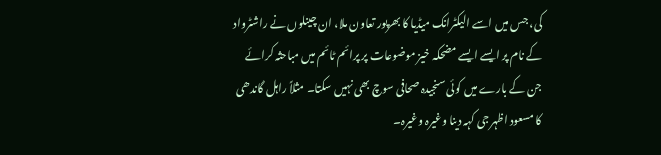کی، جس میں اسے الیکٹرانک میڈیا کا بھرپور تعاون ملا، ان چینلوں نے راشٹرواد کے نام پر ایسے ایسے مضحکہ خیز موضوعات پر پرائم ٹائم میں مباحثہ کرائے جن کے بارے میں کوئی سنجیدہ صحافی سوچ بھی نہیں سکتا۔ مثلاً راہل گاندھی کا مسعود اظہر جی کہہ دینا وغیرہ وغیرہ۔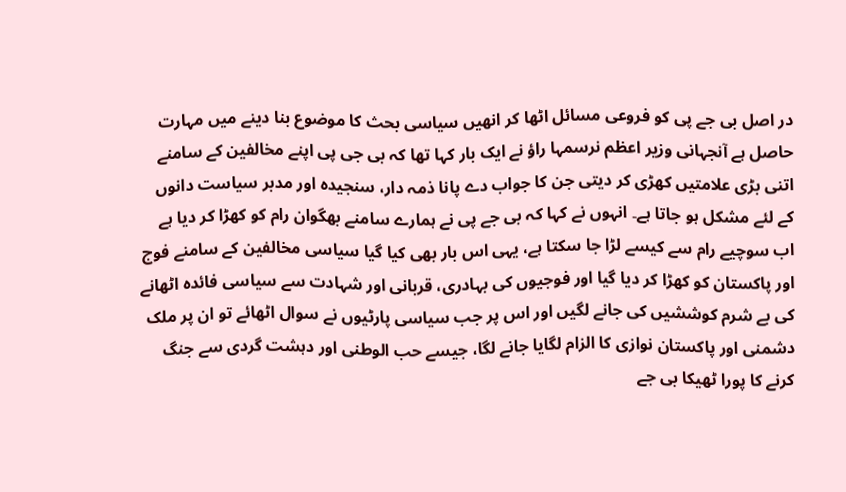در اصل بی جے پی کو فروعی مسائل اٹھا کر انھیں سیاسی بحث کا موضوع بنا دینے میں مہارت حاصل ہے آنجہانی وزیر اعظم نرسمہا راؤ نے ایک بار کہا تھا کہ بی جی پی اپنے مخالفین کے سامنے اتنی بڑی علامتیں کھڑی کر دیتی جن کا جواب دے پانا ذمہ دار، سنجیدہ اور مدبر سیاست دانوں کے لئے مشکل ہو جاتا ہے۔ انہوں نے کہا کہ بی جے پی نے ہمارے سامنے بھگوان رام کو کھڑا کر دیا ہے اب سوچیے رام سے کیسے لڑا جا سکتا ہے، یہی اس بار بھی کیا گیا سیاسی مخالفین کے سامنے فوج اور پاکستان کو کھڑا کر دیا گیا اور فوجیوں کی بہادری، قربانی اور شہادت سے سیاسی فائدہ اٹھانے کی بے شرم کوششیں کی جانے لگیں اور اس پر جب سیاسی پارٹیوں نے سوال اٹھائے تو ان پر ملک دشمنی اور پاکستان نوازی کا الزام لگایا جانے لگا، جیسے حب الوطنی اور دہشت گردی سے جنگ کرنے کا پورا ٹھیکا بی جے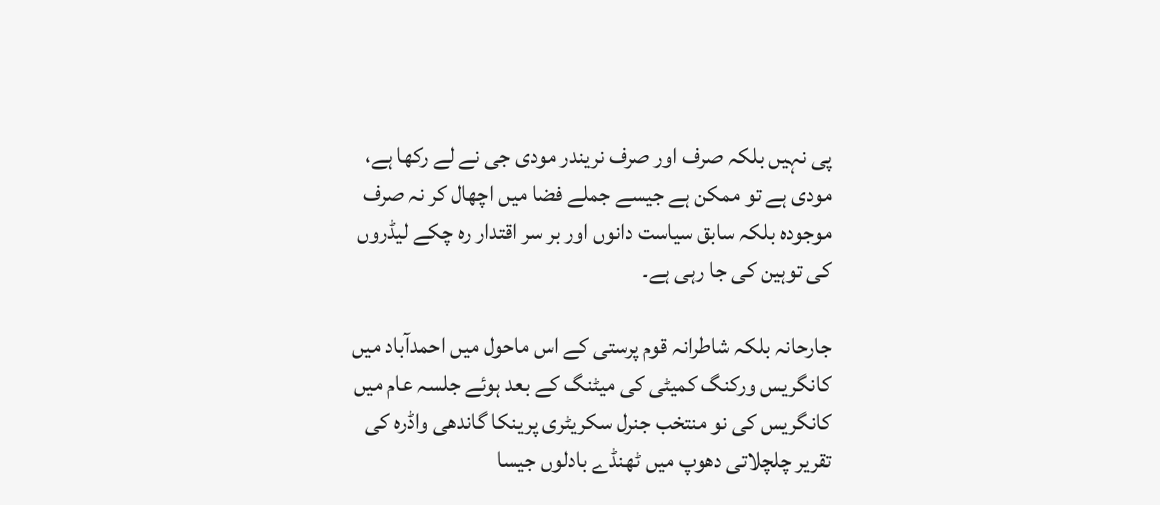پی نہیں بلکہ صرف اور صرف نریندر مودی جی نے لے رکھا ہے، مودی ہے تو ممکن ہے جیسے جملے فضا میں اچھال کر نہ صرف موجودہ بلکہ سابق سیاست دانوں اور بر سر اقتدار رہ چکے لیڈروں کی توہین کی جا رہی ہے۔

جارحانہ بلکہ شاطرانہ قوم پرستی کے اس ماحول میں احمدآباد میں کانگریس ورکنگ کمیٹی کی میٹنگ کے بعد ہوئے جلسہ عام میں کانگریس کی نو منتخب جنرل سکریٹری پرینکا گاندھی واڈرہ کی تقریر چلچلاتی دھوپ میں ٹھنڈے بادلوں جیسا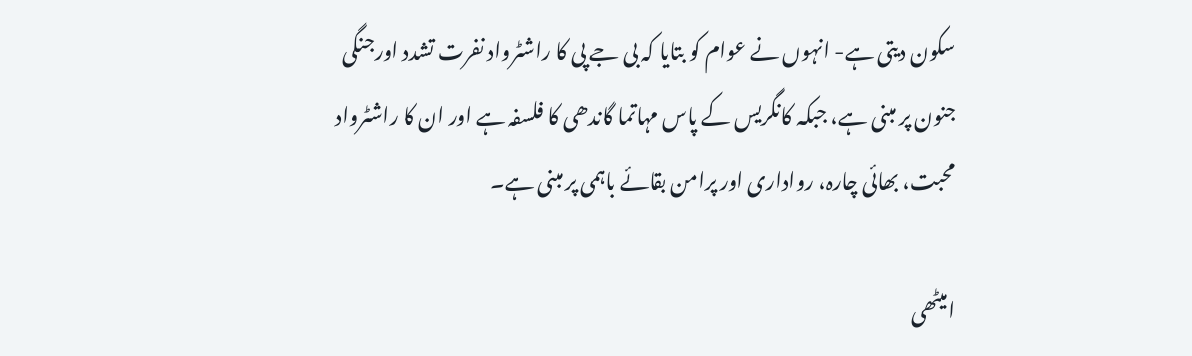سکون دیتی ہے- انہوں نے عوام کو بتایا کہ بی جے پی کا راشٹرواد نفرت تشدد اورجنگی جنون پر مبنی ہے، جبکہ کانگریس کے پاس مہاتما گاندھی کا فلسفہ ہے اور ان کا راشٹرواد محبت، بھائی چارہ، رواداری اور پرامن بقائے باہمی پر مبنی ہے۔

امیٹھی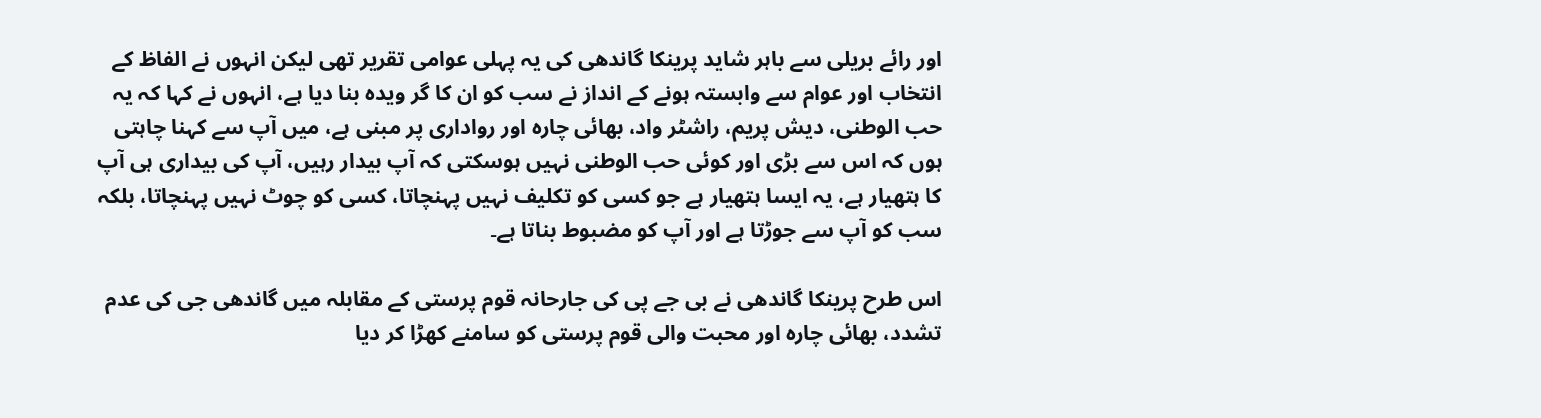اور رائے بریلی سے باہر شاید پرینکا گاندھی کی یہ پہلی عوامی تقریر تھی لیکن انہوں نے الفاظ کے انتخاب اور عوام سے وابستہ ہونے کے انداز نے سب کو ان کا گر ویدہ بنا دیا ہے، انہوں نے کہا کہ یہ حب الوطنی، دیش پریم، راشٹر واد، بھائی چارہ اور رواداری پر مبنی ہے، میں آپ سے کہنا چاہتی ہوں کہ اس سے بڑی اور کوئی حب الوطنی نہیں ہوسکتی کہ آپ بیدار رہیں، آپ کی بیداری ہی آپ کا ہتھیار ہے، یہ ایسا ہتھیار ہے جو کسی کو تکلیف نہیں پہنچاتا، کسی کو چوٹ نہیں پہنچاتا، بلکہ سب کو آپ سے جوڑتا ہے اور آپ کو مضبوط بناتا ہے۔

اس طرح پرینکا گاندھی نے بی جے پی کی جارحانہ قوم پرستی کے مقابلہ میں گاندھی جی کی عدم تشدد، بھائی چارہ اور محبت والی قوم پرستی کو سامنے کھڑا کر دیا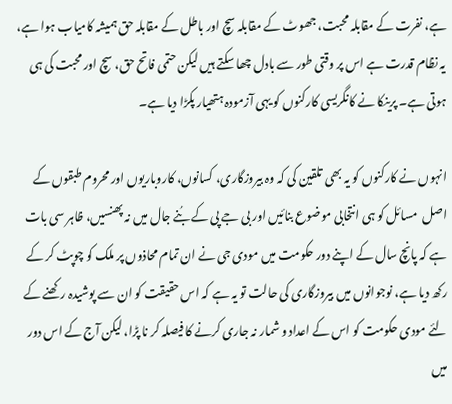ہے، نفرت کے مقابلہ محبت، جھوٹ کے مقابلہ سچ اور باطل کے مقابلہ حق ہمیشہ کامیاب ہوا ہے، یہ نظام قدرت ہے اس پر وقتی طور سے بادل چھا سکتے ہیں لیکن حتمی فاتح حق، سچ اور محبت کی ہی ہوتی ہے۔ پرینکا نے کانگریسی کارکنوں کو یہی آزمودہ ہتھیار پکڑا دیا ہے۔

انہوں نے کارکنوں کو یہ بھی تلقین کی کہ وہ بیروزگاری، کسانوں، کاروباریوں اور محروم طبقوں کے اصل  مسائل کو ہی انتخابی موضوع بنائیں اور بی جے پی کے بُنے جال میں نہ پھنسیں، ظاہر سی بات ہے کہ پانچ سال کے اپنے دور حکومت میں مودی جی نے ان تمام محاذوں پر ملک کو چوپٹ کر کے رکھ دیا ہے، نوجوانوں میں بیروزگاری کی حالت تو یہ ہے کہ اس حقیقت کو ان سے پوشیدہ رکھنے کے لئے مودی حکومت کو اس کے اعداد و شمار نہ جاری کرنے کا فیصلہ کر نا پڑا، لیکن آج کے اس دور میں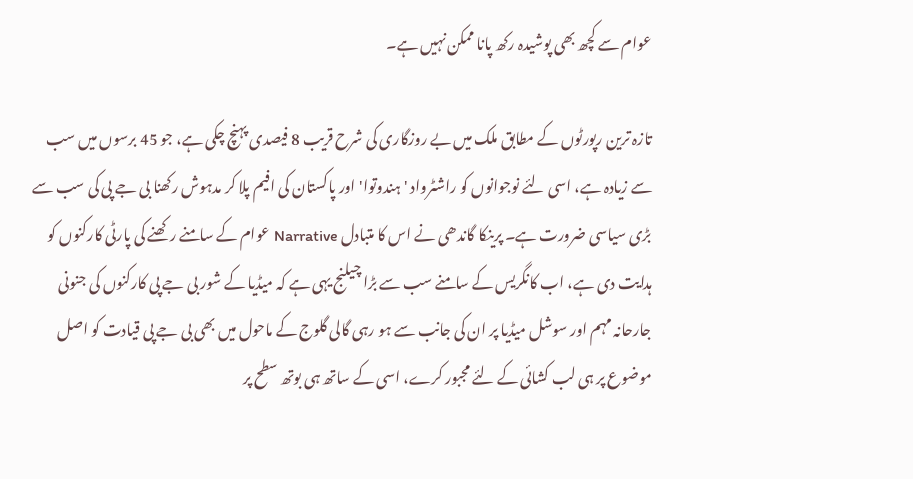عوام سے کچھ بھی پوشیدہ رکھ پانا ممکن نہیں ہے۔

تازہ ترین رپورٹوں کے مطابق ملک میں بے روزگاری کی شرح قریب 8 فیصدی پہنچ چکی ہے، جو 45 برسوں میں سب سے زیادہ ہے، اسی لئے نوجوانوں کو راشٹرواد 'ہندوتوا' اور پاکستان کی افیم پلا کر مدہوش رکھنا بی جے پی کی سب سے بڑی سیاسی ضرورت ہے۔ پرینکا گاندھی نے اس کا متبادل Narrative عوام کے سامنے رکھنے کی پارٹی کارکنوں کو ہدایت دی ہے، اب کانگریس کے سامنے سب سے بڑا چیلنج یہی ہے کہ میڈیا کے شور بی جے پی کارکنوں کی جنونی جارحانہ مہم اور سوشل میڈیا پر ان کی جانب سے ہو رہی گالی گلوج کے ماحول میں بھی بی جے پی قیادت کو اصل موضوع پر ہی لب کشائی کے لئے مجبور کرے، اسی کے ساتھ ہی بوتھ سطح پر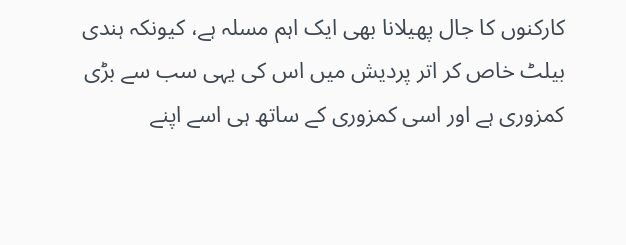کارکنوں کا جال پھیلانا بھی ایک اہم مسلہ ہے، کیونکہ ہندی بیلٹ خاص کر اتر پردیش میں اس کی یہی سب سے بڑی کمزوری ہے اور اسی کمزوری کے ساتھ ہی اسے اپنے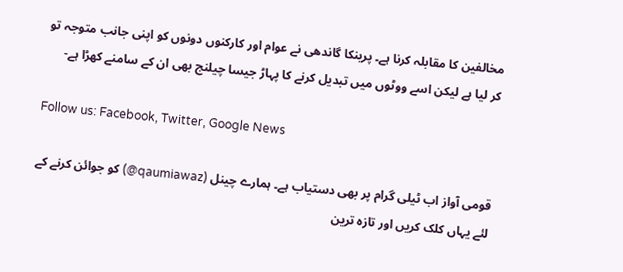مخالفین کا مقابلہ کرنا ہے۔ پرینکا گاندھی نے عوام اور کارکنوں دونوں کو اپنی جانب متوجہ تو کر لیا ہے لیکن اسے ووٹوں میں تبدیل کرنے کا پہاڑ جیسا چیلنج بھی ان کے سامنے کھڑا ہے-

Follow us: Facebook, Twitter, Google News

قومی آواز اب ٹیلی گرام پر بھی دستیاب ہے۔ ہمارے چینل (qaumiawaz@) کو جوائن کرنے کے لئے یہاں کلک کریں اور تازہ ترین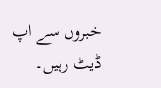خبروں سے اپ ڈیٹ رہیں۔